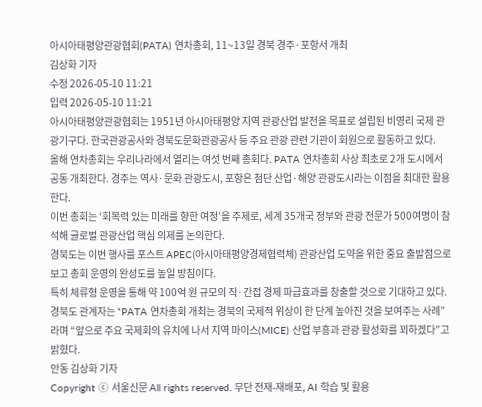아시아태평양관광협회(PATA) 연차총회, 11~13일 경북 경주·포항서 개최
김상화 기자
수정 2026-05-10 11:21
입력 2026-05-10 11:21
아시아태평양관광협회는 1951년 아시아태평양 지역 관광산업 발전을 목표로 설립된 비영리 국제 관광기구다. 한국관광공사와 경북도문화관광공사 등 주요 관광 관련 기관이 회원으로 활동하고 있다.
올해 연차총회는 우리나라에서 열리는 여섯 번째 총회다. PATA 연차총회 사상 최초로 2개 도시에서 공동 개최한다. 경주는 역사·문화 관광도시, 포항은 첨단 산업·해양 관광도시라는 이점을 최대한 활용한다.
이번 총회는 ‘회복력 있는 미래를 향한 여정’을 주제로, 세계 35개국 정부와 관광 전문가 500여명이 참석해 글로벌 관광산업 핵심 의제를 논의한다.
경북도는 이번 행사를 포스트 APEC(아시아태평양경제협력체) 관광산업 도약을 위한 중요 출발점으로 보고 총회 운영의 완성도를 높일 방침이다.
특히 체류형 운영을 통해 약 100억 원 규모의 직·간접 경제 파급효과를 창출할 것으로 기대하고 있다.
경북도 관계자는 “PATA 연차총회 개최는 경북의 국제적 위상이 한 단계 높아진 것을 보여주는 사례”라며 “앞으로 주요 국제회의 유치에 나서 지역 마이스(MICE) 산업 부흥과 관광 활성화를 꾀하겠다”고 밝혔다.
안동 김상화 기자
Copyright ⓒ 서울신문 All rights reserved. 무단 전재-재배포, AI 학습 및 활용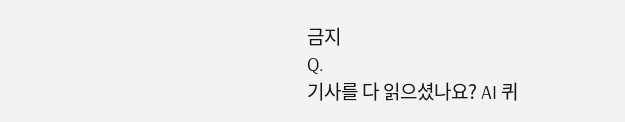금지
Q.
기사를 다 읽으셨나요? AI 퀴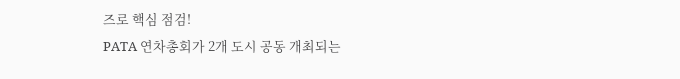즈로 핵심 점검!
PATA 연차총회가 2개 도시 공동 개최되는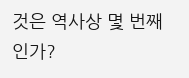것은 역사상 몇 번째인가?